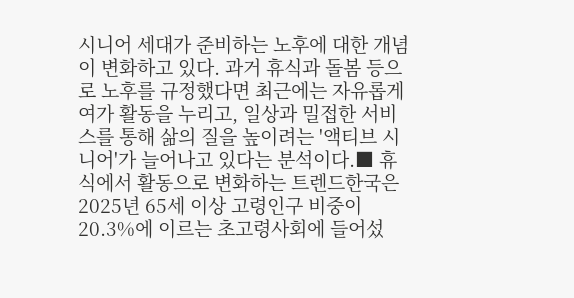시니어 세대가 준비하는 노후에 대한 개념이 변화하고 있다. 과거 휴식과 돌봄 등으로 노후를 규정했다면 최근에는 자유롭게 여가 활동을 누리고, 일상과 밀접한 서비스를 통해 삶의 질을 높이려는 '액티브 시니어'가 늘어나고 있다는 분석이다.■ 휴식에서 활동으로 변화하는 트렌드한국은 2025년 65세 이상 고령인구 비중이 20.3%에 이르는 초고령사회에 들어섰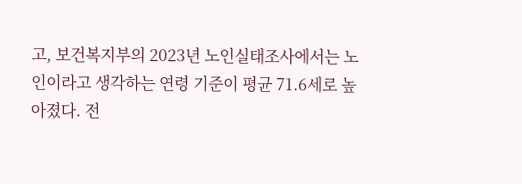고, 보건복지부의 2023년 노인실태조사에서는 노인이라고 생각하는 연령 기준이 평균 71.6세로 높아졌다. 전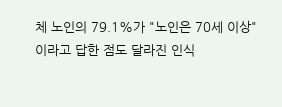체 노인의 79.1%가 "노인은 70세 이상"이라고 답한 점도 달라진 인식